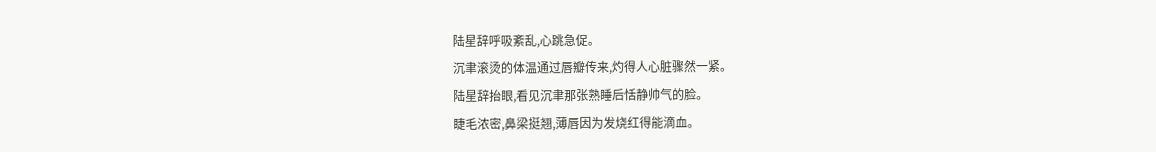陆星辞呼吸紊乱,心跳急促。
沉聿滚烫的体温通过唇瓣传来,灼得人心脏骤然一紧。
陆星辞抬眼,看见沉聿那张熟睡后恬静帅气的脸。
睫毛浓密,鼻梁挺翘,薄唇因为发烧红得能滴血。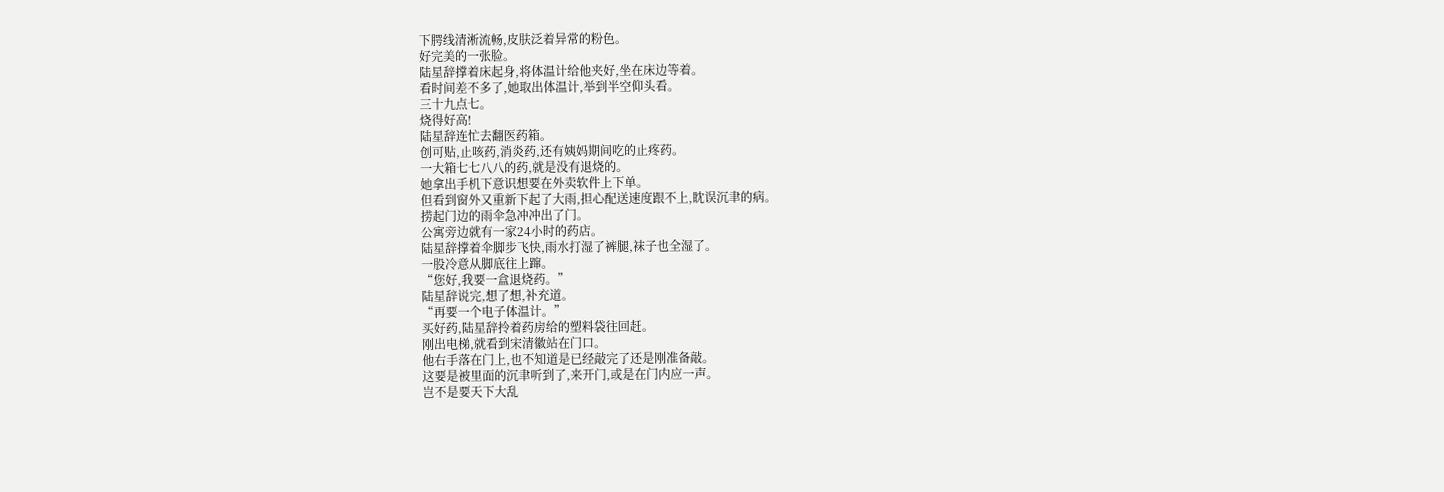下腭线清淅流畅,皮肤泛着异常的粉色。
好完美的一张脸。
陆星辞撑着床起身,将体温计给他夹好,坐在床边等着。
看时间差不多了,她取出体温计,举到半空仰头看。
三十九点七。
烧得好高!
陆星辞连忙去翻医药箱。
创可贴,止咳药,消炎药,还有姨妈期间吃的止疼药。
一大箱七七八八的药,就是没有退烧的。
她拿出手机下意识想要在外卖软件上下单。
但看到窗外又重新下起了大雨,担心配送速度跟不上,眈误沉聿的病。
捞起门边的雨伞急冲冲出了门。
公寓旁边就有一家24小时的药店。
陆星辞撑着伞脚步飞快,雨水打湿了裤腿,袜子也全湿了。
一股冷意从脚底往上蹿。
“您好,我要一盒退烧药。”
陆星辞说完,想了想,补充道。
“再要一个电子体温计。”
买好药,陆星辞拎着药房给的塑料袋往回赶。
刚出电梯,就看到宋清徽站在门口。
他右手落在门上,也不知道是已经敲完了还是刚准备敲。
这要是被里面的沉聿听到了,来开门,或是在门内应一声。
岂不是要天下大乱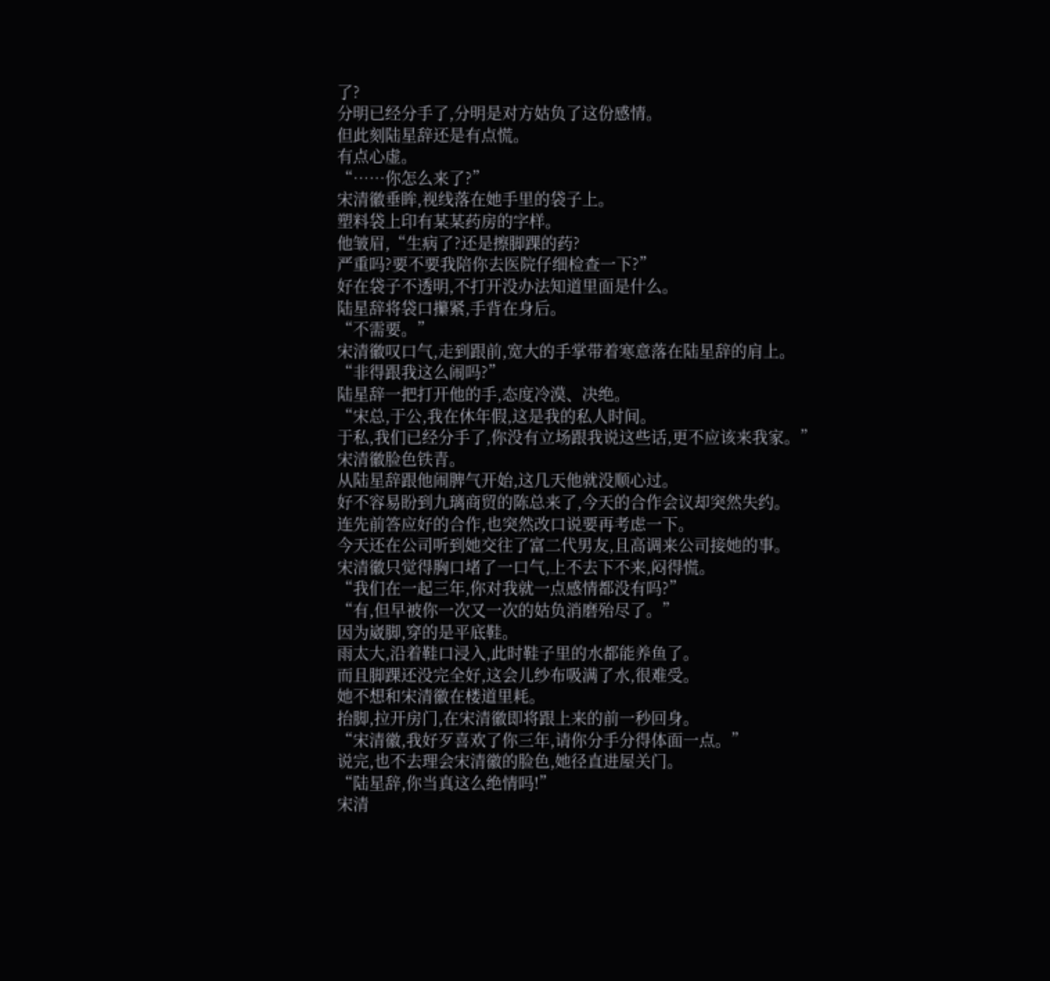了?
分明已经分手了,分明是对方姑负了这份感情。
但此刻陆星辞还是有点慌。
有点心虚。
“……你怎么来了?”
宋清徽垂眸,视线落在她手里的袋子上。
塑料袋上印有某某药房的字样。
他皱眉,“生病了?还是擦脚踝的药?
严重吗?要不要我陪你去医院仔细检查一下?”
好在袋子不透明,不打开没办法知道里面是什么。
陆星辞将袋口攥紧,手背在身后。
“不需要。”
宋清徽叹口气,走到跟前,宽大的手掌带着寒意落在陆星辞的肩上。
“非得跟我这么闹吗?”
陆星辞一把打开他的手,态度冷漠、决绝。
“宋总,于公,我在休年假,这是我的私人时间。
于私,我们已经分手了,你没有立场跟我说这些话,更不应该来我家。”
宋清徽脸色铁青。
从陆星辞跟他闹脾气开始,这几天他就没顺心过。
好不容易盼到九璃商贸的陈总来了,今天的合作会议却突然失约。
连先前答应好的合作,也突然改口说要再考虑一下。
今天还在公司听到她交往了富二代男友,且高调来公司接她的事。
宋清徽只觉得胸口堵了一口气,上不去下不来,闷得慌。
“我们在一起三年,你对我就一点感情都没有吗?”
“有,但早被你一次又一次的姑负消磨殆尽了。”
因为崴脚,穿的是平底鞋。
雨太大,沿着鞋口浸入,此时鞋子里的水都能养鱼了。
而且脚踝还没完全好,这会儿纱布吸满了水,很难受。
她不想和宋清徽在楼道里耗。
抬脚,拉开房门,在宋清徽即将跟上来的前一秒回身。
“宋清徽,我好歹喜欢了你三年,请你分手分得体面一点。”
说完,也不去理会宋清徽的脸色,她径直进屋关门。
“陆星辞,你当真这么绝情吗!”
宋清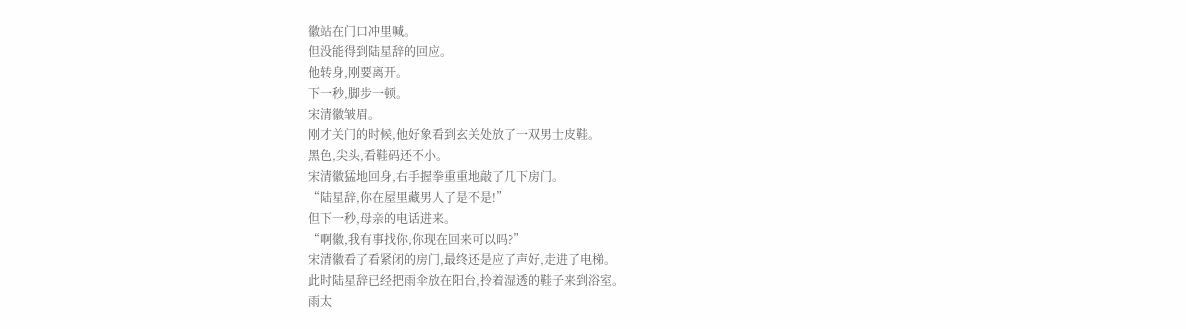徽站在门口冲里喊。
但没能得到陆星辞的回应。
他转身,刚要离开。
下一秒,脚步一顿。
宋清徽皱眉。
刚才关门的时候,他好象看到玄关处放了一双男士皮鞋。
黑色,尖头,看鞋码还不小。
宋清徽猛地回身,右手握拳重重地敲了几下房门。
“陆星辞,你在屋里藏男人了是不是!”
但下一秒,母亲的电话进来。
“啊徽,我有事找你,你现在回来可以吗?”
宋清徽看了看紧闭的房门,最终还是应了声好,走进了电梯。
此时陆星辞已经把雨伞放在阳台,拎着湿透的鞋子来到浴室。
雨太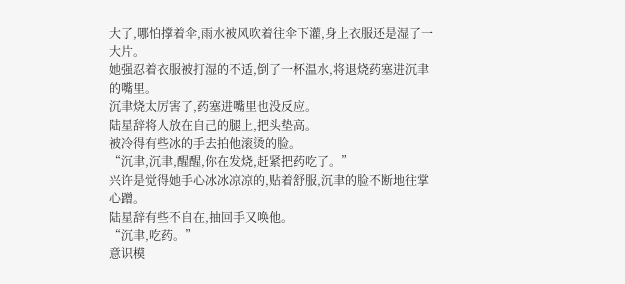大了,哪怕撑着伞,雨水被风吹着往伞下灌,身上衣服还是湿了一大片。
她强忍着衣服被打湿的不适,倒了一杯温水,将退烧药塞进沉聿的嘴里。
沉聿烧太厉害了,药塞进嘴里也没反应。
陆星辞将人放在自己的腿上,把头垫高。
被冷得有些冰的手去拍他滚烫的脸。
“沉聿,沉聿,醒醒,你在发烧,赶紧把药吃了。”
兴许是觉得她手心冰冰凉凉的,贴着舒服,沉聿的脸不断地往掌心蹭。
陆星辞有些不自在,抽回手又唤他。
“沉聿,吃药。”
意识模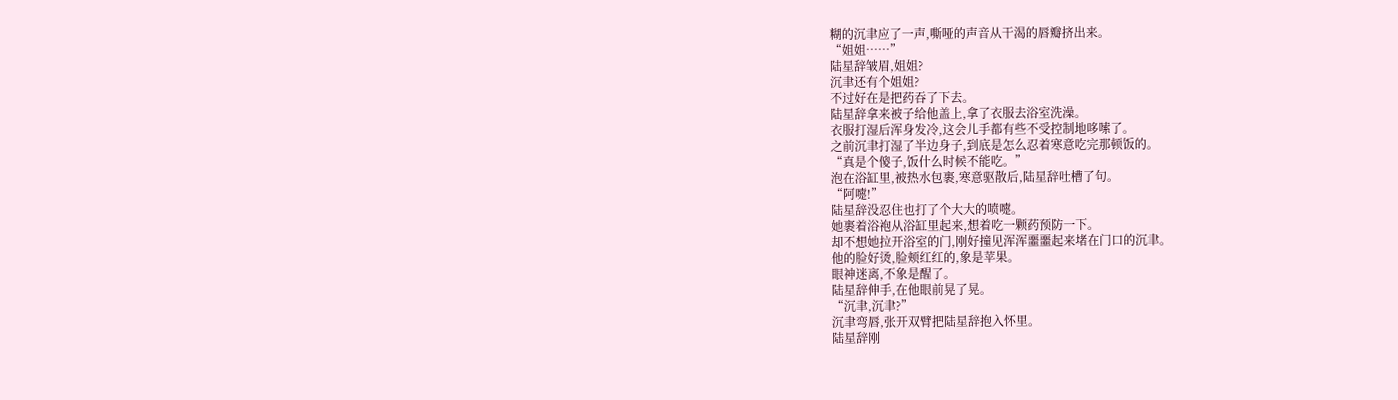糊的沉聿应了一声,嘶哑的声音从干渴的唇瓣挤出来。
“姐姐……”
陆星辞皱眉,姐姐?
沉聿还有个姐姐?
不过好在是把药吞了下去。
陆星辞拿来被子给他盖上,拿了衣服去浴室洗澡。
衣服打湿后浑身发冷,这会儿手都有些不受控制地哆嗦了。
之前沉聿打湿了半边身子,到底是怎么忍着寒意吃完那顿饭的。
“真是个傻子,饭什么时候不能吃。”
泡在浴缸里,被热水包裹,寒意驱散后,陆星辞吐槽了句。
“阿嚏!”
陆星辞没忍住也打了个大大的喷嚏。
她裹着浴袍从浴缸里起来,想着吃一颗药预防一下。
却不想她拉开浴室的门,刚好撞见浑浑噩噩起来堵在门口的沉聿。
他的脸好烫,脸颊红红的,象是苹果。
眼神迷离,不象是醒了。
陆星辞伸手,在他眼前晃了晃。
“沉聿,沉聿?”
沉聿弯唇,张开双臂把陆星辞抱入怀里。
陆星辞刚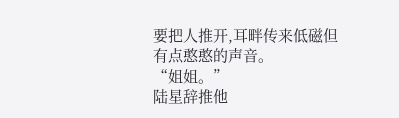要把人推开,耳畔传来低磁但有点憨憨的声音。
“姐姐。”
陆星辞推他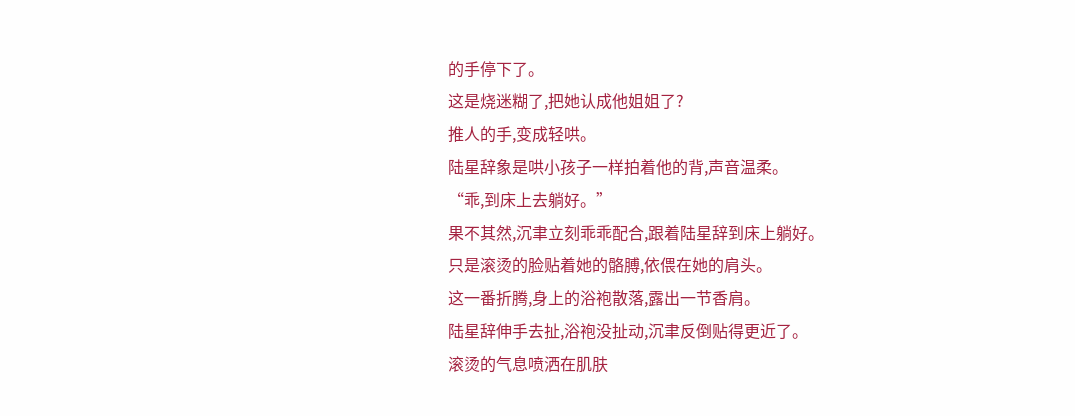的手停下了。
这是烧迷糊了,把她认成他姐姐了?
推人的手,变成轻哄。
陆星辞象是哄小孩子一样拍着他的背,声音温柔。
“乖,到床上去躺好。”
果不其然,沉聿立刻乖乖配合,跟着陆星辞到床上躺好。
只是滚烫的脸贴着她的骼膊,依偎在她的肩头。
这一番折腾,身上的浴袍散落,露出一节香肩。
陆星辞伸手去扯,浴袍没扯动,沉聿反倒贴得更近了。
滚烫的气息喷洒在肌肤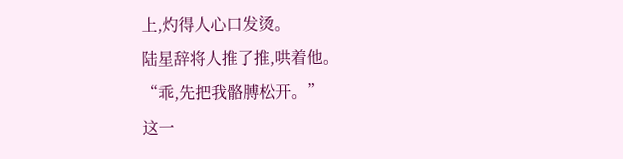上,灼得人心口发烫。
陆星辞将人推了推,哄着他。
“乖,先把我骼膊松开。”
这一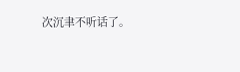次沉聿不听话了。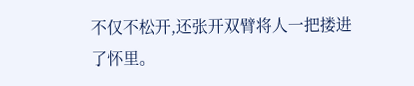不仅不松开,还张开双臂将人一把搂进了怀里。